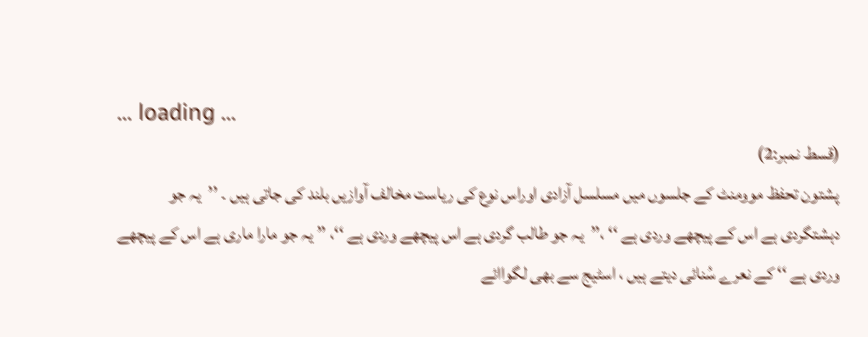... loading ...
(قسط نمبر:2)
پشتون تحفظ موومنٹ کے جلسوں میں مسلسل آزادی اوراس نوع کی ریاست مخالف آوازیں بلند کی جاتی ہیں ۔ ’’یہ جو دہشتگردی ہے اس کے پیچھے وردی ہے ‘‘ ،’’یہ جو طالب گردی ہے اس پیچھے وردی ہے ‘‘، ’’ یہ جو مارا ماری ہے اس کے پیچھے وردی ہے ‘‘ کے نعرے سُنائی دیتے ہیں ، اسٹیج سے بھی لگواائے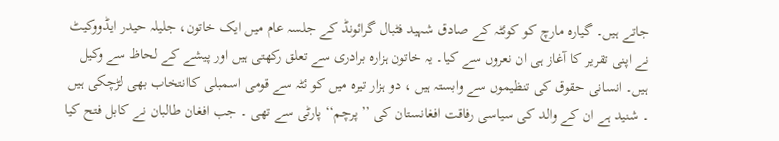جاتے ہیں۔ گیارہ مارچ کو کوئٹہ کے صادق شہید فٹبال گرائونڈ کے جلسہ عام میں ایک خاتون، جلیلہ حیدر ایڈووکیٹ نے اپنی تقریر کا آغاز ہی ان نعروں سے کیا۔ یہ خاتون ہزارہ برادری سے تعلق رکھتی ہیں اور پیشے کے لحاظ سے وکیل ہیں۔ انسانی حقوق کی تنظیموں سے وابستہ ہیں ، دو ہزار تیرہ میں کو ئٹہ سے قومی اسمبلی کاانتخاب بھی لڑچکی ہیں ۔ شنید ہے ان کے والد کی سیاسی رفاقت افغانستان کی ’’پرچم‘‘ پارٹی سے تھی ۔ جب افغان طالبان نے کابل فتح کیا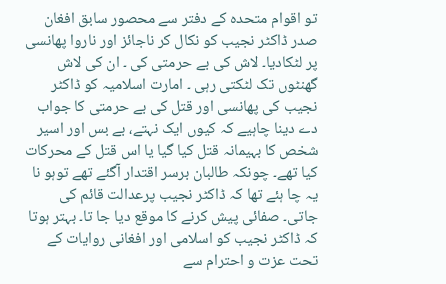تو اقوام متحدہ کے دفتر سے محصور سابق افغان صدر ڈاکٹر نجیب کو نکال کر ناجائز اور ناروا پھانسی پر لٹکادیا۔ لاش کی بے حرمتی کی ۔ ان کی لاش گھنٹوں تک لٹکتی رہی ۔ امارت اسلامیہ کو ڈاکٹر نجیب کی پھانسی اور قتل کی بے حرمتی کا جواب دے دینا چاہیے کہ کیوں ایک نہتے، بے بس اور اسیر شخص کا بہیمانہ قتل کیا گیا یا اس قتل کے محرکات کیا تھے۔ چونکہ طالبان برسر اقتدار آگئے تھے توہو نا یہ چا ہئے تھا کہ ڈاکٹر نجیب پرعدالت قائم کی جاتی۔ صفائی پیش کرنے کا موقع دیا جا تا۔ بہتر ہوتا کہ ڈاکٹر نجیب کو اسلامی اور افغانی روایات کے تحت عزت و احترام سے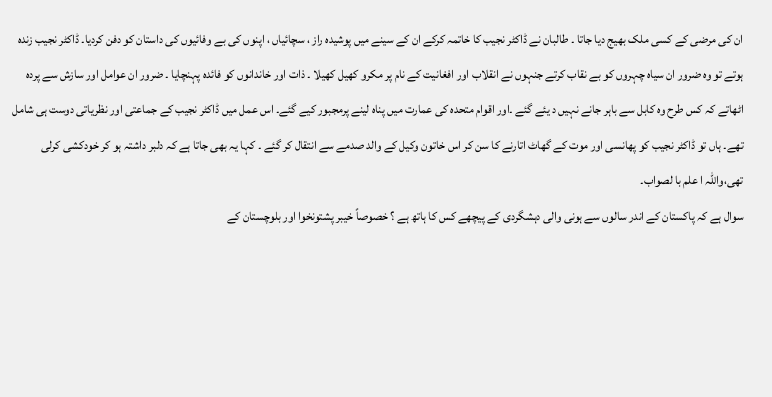ان کی مرضی کے کسی ملک بھیج دیا جاتا ۔ طالبان نے ڈاکٹر نجیب کا خاتمہ کرکے ان کے سینے میں پوشیدہ راز ، سچائیاں ، اپنوں کی بے وفائیوں کی داستان کو دفن کردیا۔ ڈاکٹر نجیب زندہ ہوتے تو وہ ضرور ان سیاہ چہروں کو بے نقاب کرتے جنہوں نے انقلاب اور افغانیت کے نام پر مکرو کھیل کھیلا ۔ ذات اور خاندانوں کو فائدہ پہنچایا ۔ ضرور ان عوامل اور سازش سے پردہ اٹھاتے کہ کس طرح وہ کابل سے باہر جانے نہیں د یئے گئے ۔اور اقوام متحدہ کی عمارت میں پناہ لینے پرمجبور کیے گئے۔ اس عمل میں ڈاکٹر نجیب کے جماعتی اور نظریاتی دوست ہی شامل تھے۔ ہاں تو ڈاکٹر نجیب کو پھانسی اور موت کے گھاٹ اتارنے کا سن کر اس خاتون وکیل کے والد صدمے سے انتقال کر گئے ۔ کہا یہ بھی جاتا ہے کہ دلبر داشتہ ہو کر خودکشی کرلی تھی،واللہ ا علم با لصواب۔
سوال ہے کہ پاکستان کے اندر سالوں سے ہونی والی دہشگردی کے پیچھے کس کا ہاتھ ہے ؟ خصوصاً خیبر پشتونخوا اور بلوچستان کے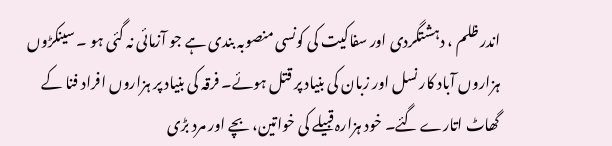اندر ظلم ، دہشتگردی اور سفاکیت کی کونسی منصوبہ بندی ہے جو آزمائی نہ گئی ہو ۔ سینکڑوں ہزاروں آباد کار نسل اور زبان کی بنیاد پر قتل ہوئے۔ فرقہ کی بنیاد پر ہزاروں افراد فنا کے گھاٹ اتارے گئے۔ خود ہزارہ قبیلے کی خواتین، بچے اور مرد بڑی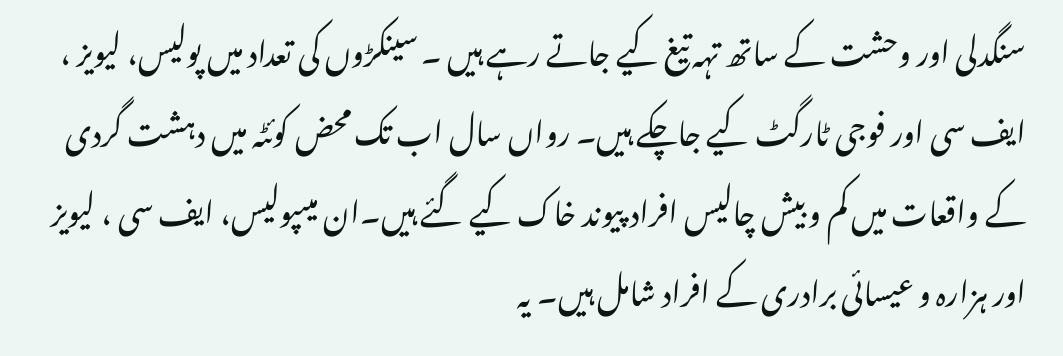سنگدلی اور وحشت کے ساتھ تہہ تیغ کیے جاتے رہے ہیں ۔ سینکڑوں کی تعداد میں پولیس، لیویز ، ایف سی اور فوجی ٹارگٹ کیے جاچکے ہیں۔ رواں سال اب تک محض کوئٹہ میں دہشت گردی کے واقعات میں کم و بیش چالیس افراد پیوند خاک کیے گئے ہیں۔ان میںپولیس، ایف سی ، لیویز اور ہزارہ و عیسائی برادری کے افراد شامل ہیں۔ یہ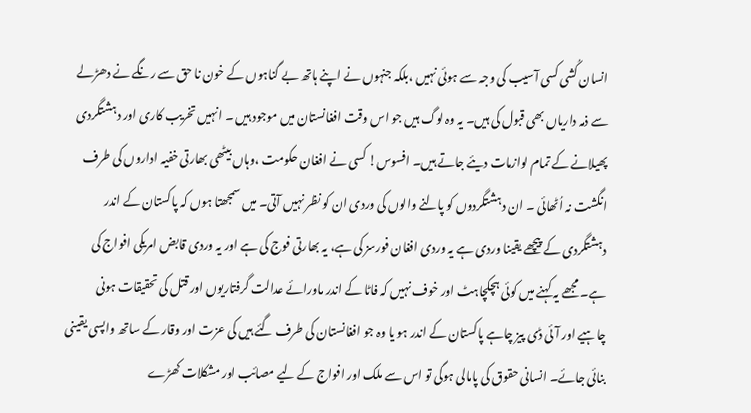انسان کُشی کسی آسیب کی وجہ سے ہوئی نہیں ،بلکہ جنہوں نے اپنے ہاتھ بے گناہوں کے خون نا حق سے رنگے نے دھڑلے سے ذمہ داریاں بھی قبول کی ہیں۔ یہ وہ لوگ ہیں جو اس وقت افغانستان میں موجود ہیں ۔ انہیں تخریب کاری اور دہشتگردی پھیلانے کے تمام لوازمات دیئے جاتے ہیں۔ افسوس! کسی نے افغان حکومت ،وہاں بیٹھی بھارتی خفیہ اداروں کی طرف انگشت نہ اُٹھائی ۔ ان دہشتگردوں کو پالنے والوں کی وردی ان کو نظر نہیں آتی۔ میں سمجھتا ہوں کہ پاکستان کے اندر دہشتگردی کے پیچھے یقینا وردی ہے یہ وردی افغان فورسز کی ہے، یہ بھارتی فوج کی ہے اور یہ وردی قابض امریکی افواج کی ہے۔ مجھے یہ کہنے میں کوئی ہچکچاہٹ اور خوف نہیں کہ فاٹا کے اندر ماورائے عدالت گرفتاریوں اور قتل کی تحقیقات ہونی چاہیے اور آئی ڈی پیز چاہے پاکستان کے اندر ہو یا وہ جو افغانستان کی طرف گئے ہیں کی عزت اور وقار کے ساتھ واپسی یقینی بنائی جائے۔ انسانی حقوق کی پامالی ہوگی تو اس سے ملک اور افواج کے لیے مصائب اور مشکلات کھڑے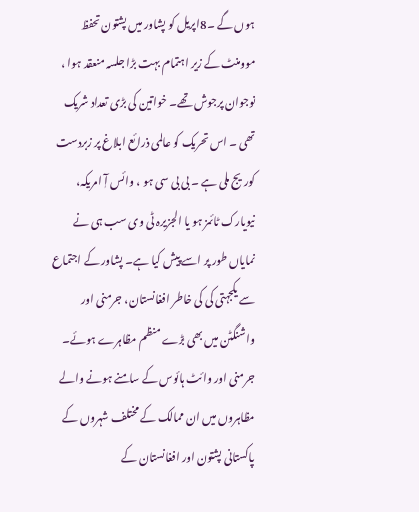ہوں گے ۔8اپریل کو پشاور میں پشتون تحفظ موومنٹ کے زیر اہتمام بہت بڑا جلسہ منعقد ہوا ، نوجوان پرجوش تھے۔ خواتین کی بڑی تعداد شریک تھی ۔ اس تحریک کو عالمی ذرائع ابلاغ پر زبردست کوریج ملی ہے ۔ بی بی سی ہو ، وائس آٖ امریکہ، نیویارک ٹائمز ہو یا الجزیرہ ٹی وی سب ہی نے نمایاں طور پر اسے پیش کیا ہے۔ پشاور کے اجتماع سے یکجہتی کی کی خاطر افغانستان، جرمنی اور واشنگٹن میں بھی بڑے منظم مظاہرے ہوئے۔
جرمنی اور وائٹ ہائوس کے سامنے ہونے والے مظاہروں میں ان ممالک کے مختلف شہروں کے پاکستانی پشتون اور افغانستان کے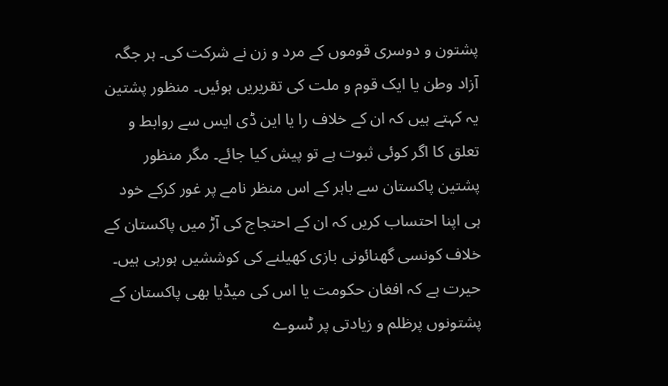پشتون و دوسری قوموں کے مرد و زن نے شرکت کی۔ ہر جگہ آزاد وطن یا ایک قوم و ملت کی تقریریں ہوئیں۔ منظور پشتین یہ کہتے ہیں کہ ان کے خلاف را یا این ڈی ایس سے روابط و تعلق کا اگر کوئی ثبوت ہے تو پیش کیا جائے۔ مگر منظور پشتین پاکستان سے باہر کے اس منظر نامے پر غور کرکے خود ہی اپنا احتساب کریں کہ ان کے احتجاج کی آڑ میں پاکستان کے خلاف کونسی گھنائونی بازی کھیلنے کی کوششیں ہورہی ہیں۔ حیرت ہے کہ افغان حکومت یا اس کی میڈیا بھی پاکستان کے پشتونوں پرظلم و زیادتی پر ٹسوے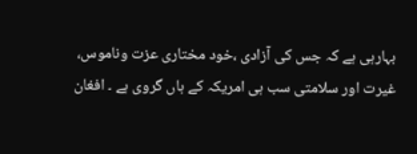بہارہی ہے کہ جس کی آزادی ،خود مختاری عزت وناموس، غیرت اور سلامتی سب ہی امریکہ کے ہاں گروی ہے ۔ افغان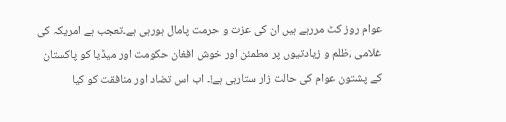عوام روز کٹ مررہے ہیں ان کی عزت و حرمت پامال ہورہی ہے۔تعجب ہے امریکہ کی غلامی ،ظلم و زیادتیوں پر مطمئن اور خوش افغان حکومت اور میڈیا کو پاکستان کے پشتون عوام کی حالت زار ستارہی ہے!۔ اب اس تضاد اور منافقت کو کیا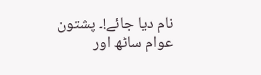نام دیا جائے!۔ پشتون عوام ساٹھ اور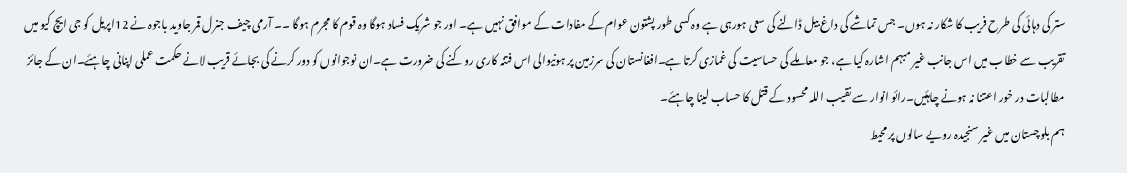ستر کی دہائی کی طرح فریب کا شکار نہ ہوں۔ جس تماشے کی داغ بیل ڈالنے کی سعی ہورہی ہے وہ کسی طور پشتون عوام کے مفادات کے موافق نہیں ہے۔ اور جو شریک فساد ہوگا وہ قوم کا مجرم ہوگا ۔۔ آرمی چیف جنرل قمر جاوید باجوہ نے 12اپریل کو جی ایچ کیو میں تقریب سے خطاب میں اس جانب غیر مبہم اشارہ کیا ہے، جو معاملے کی حساسیت کی غمازی کرتا ہے۔افغانستان کی سرزمین پر ہونیوالی اس فتنہ کاری روکنے کی ضرورت ہے۔ان نوجوانوں کو دور کرنے کی بجائے قریب لانے حکمت عملی اپنانی چاہئے۔ان کے جائز مطالبات در خور اعتنا نہ ہونے چاہئیں۔رائو انوار سے نقیب اللہ محسود کے قتل کا حساب لینا چاہئے۔
ہم بلوچستان میں غیر سنجیدہ رویے سالوں پر محیط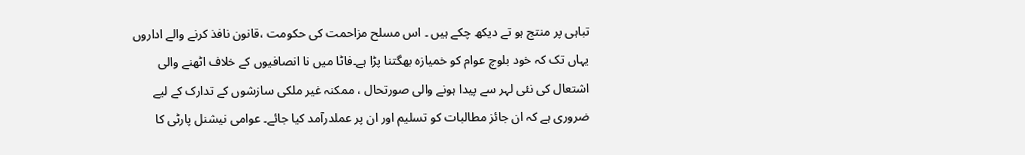تباہی پر منتج ہو تے دیکھ چکے ہیں ۔ اس مسلح مزاحمت کی حکومت ،قانون نافذ کرنے والے اداروں یہاں تک کہ خود بلوچ عوام کو خمیازہ بھگتنا پڑا ہے۔فاٹا میں نا انصافیوں کے خلاف اٹھنے والی اشتعال کی نئی لہر سے پیدا ہونے والی صورتحال ، ممکنہ غیر ملکی سازشوں کے تدارک کے لیے ضروری ہے کہ ان جائز مطالبات کو تسلیم اور ان پر عملدرآمد کیا جائے۔ عوامی نیشنل پارٹی کا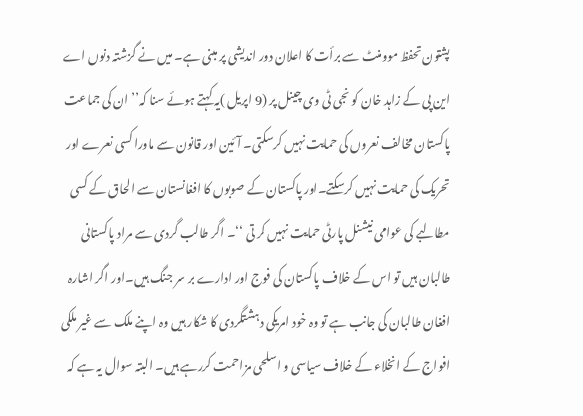پشتون تحفظ موومنٹ سے برأت کا اعلان دور اندیشی پر مبنی ہے۔ میں نے گزشتہ دنوں اے این پی کے زاہد خان کو نجی ٹی وی چینل پر (9 اپریل )یہ کہتے ہوئے سنا کہ’’ ان کی جماعت پاکستان مخالف نعروں کی حمایت نہیں کرسکتی۔ آئین اور قانون سے ماورا کسی نعرے اور تحریک کی حمایت نہیں کرسکتے۔اور پاکستان کے صوبوں کا افغانستان سے الحاق کے کسی مطالبے کی عوامی نیشنل پارٹی حمایت نہیں کر تی ‘‘۔ اگر طالب گردی سے مراد پاکستانی طالبان ہیں تو اس کے خلاف پاکستان کی فوج اور ادارے بر سر جنگ ہیں۔اور اگر اشارہ افغان طالبان کی جانب ہے تو وہ خود امریکی دہشتگردی کا شکار ہیں وہ اپنے ملک سے غیر ملکی افواج کے انخلاء کے خلاف سیاسی و اسلحی مزاحمت کررہے ہیں۔ البتہ سوال یہ ہے کہ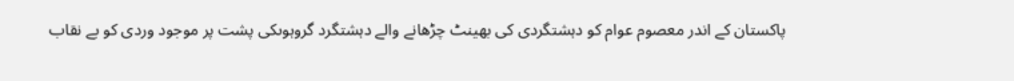پاکستان کے اندر معصوم عوام کو دہشتگردی کی بھینٹ چڑھانے والے دہشتگرد گروہوںکی پشت پر موجود وردی کو بے نقاب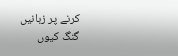کرنے پر زبانیں گنگ کیوں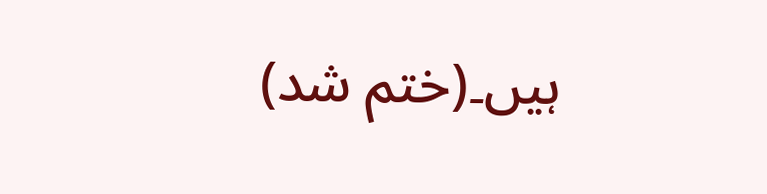ہیں۔(ختم شد)